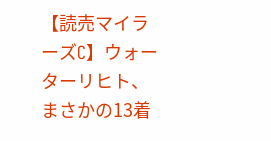【読売マイラーズC】ウォーターリヒト、まさかの13着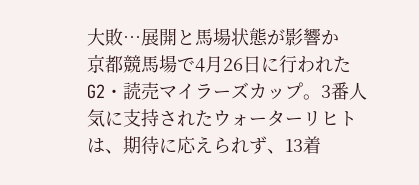大敗…展開と馬場状態が影響か
京都競馬場で4月26日に行われたG2・読売マイラーズカップ。3番人気に支持されたウォーターリヒトは、期待に応えられず、13着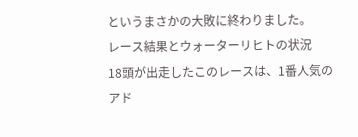というまさかの大敗に終わりました。
レース結果とウォーターリヒトの状況
18頭が出走したこのレースは、1番人気のアド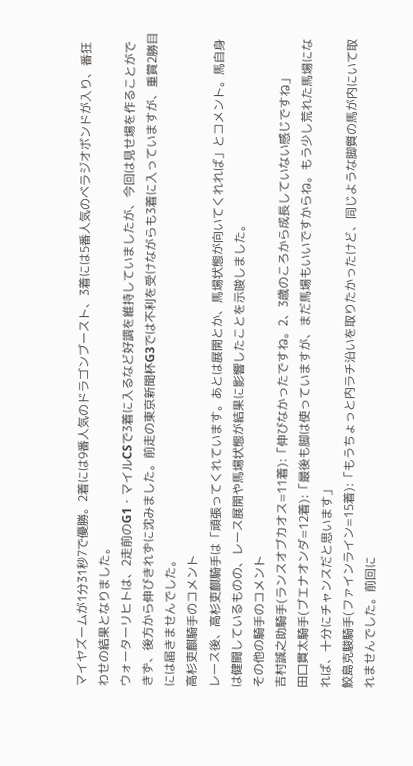マイヤズームが1分31秒7で優勝。2着には9番人気のドラゴンブースト、3着には5番人気のベラジオボンドが入り、番狂わせの結果となりました。
ウォーターリヒトは、2走前のG1・マイルCSで3着に入るなど好調を維持していましたが、今回は見せ場を作ることができず、後方から伸びきれずに沈みました。前走の東京新聞杯G3では不利を受けながらも3着に入っていますが、重賞2勝目には届きませんでした。
高杉吏麒騎手のコメント
レース後、高杉吏麒騎手は「頑張ってくれています。あとは展開とか、馬場状態が向いてくれれば」とコメント。馬自身は健闘しているものの、レース展開や馬場状態が結果に影響したことを示唆しました。
その他の騎手のコメント
吉村誠之助騎手(ランスオブカオス=11着):「伸びなかったですね。2、3歳のころから成長していない感じですね」
田口貫太騎手(ブエナオンダ=12着):「最後も脚は使っていますが、まだ馬場もいいですからね。もう少し荒れた馬場になれば、十分にチャンスだと思います」
鮫島克駿騎手(ファインライン=15着):「もうちょっと内ラチ沿いを取りたかったけど、同じような脚質の馬が内にいて取れませんでした。前回に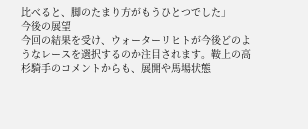比べると、脚のたまり方がもうひとつでした」
今後の展望
今回の結果を受け、ウォーターリヒトが今後どのようなレースを選択するのか注目されます。鞍上の高杉騎手のコメントからも、展開や馬場状態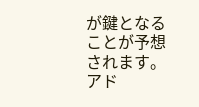が鍵となることが予想されます。
アド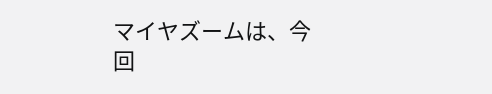マイヤズームは、今回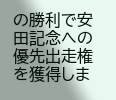の勝利で安田記念への優先出走権を獲得しま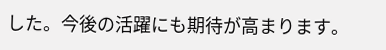した。今後の活躍にも期待が高まります。